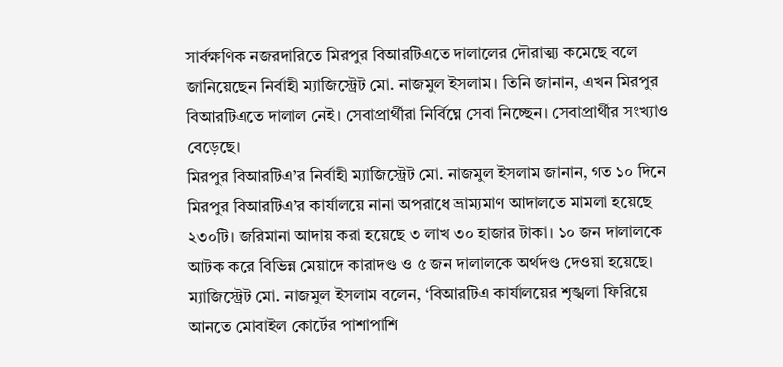সার্বক্ষণিক নজরদারিতে মিরপুর বিআরটিএতে দালালের দৌরাত্ম্য কমেছে বলে জানিয়েছেন নির্বাহী ম্যাজিস্ট্রেট মো. নাজমুল ইসলাম। তিনি জানান, এখন মিরপুর বিআরটিএতে দালাল নেই। সেবাপ্রার্থীরা নির্বিঘ্নে সেবা নিচ্ছেন। সেবাপ্রার্থীর সংখ্যাও বেড়েছে।
মিরপুর বিআরটিএ’র নির্বাহী ম্যাজিস্ট্রেট মো. নাজমুল ইসলাম জানান, গত ১০ দিনে মিরপুর বিআরটিএ’র কার্যালয়ে নানা অপরাধে ভ্রাম্যমাণ আদালতে মামলা হয়েছে ২৩০টি। জরিমানা আদায় করা হয়েছে ৩ লাখ ৩০ হাজার টাকা। ১০ জন দালালকে আটক করে বিভিন্ন মেয়াদে কারাদণ্ড ও ৫ জন দালালকে অর্থদণ্ড দেওয়া হয়েছে।
ম্যাজিস্ট্রেট মো. নাজমুল ইসলাম বলেন, ‘বিআরটিএ কার্যালয়ের শৃঙ্খলা ফিরিয়ে আনতে মোবাইল কোর্টের পাশাপাশি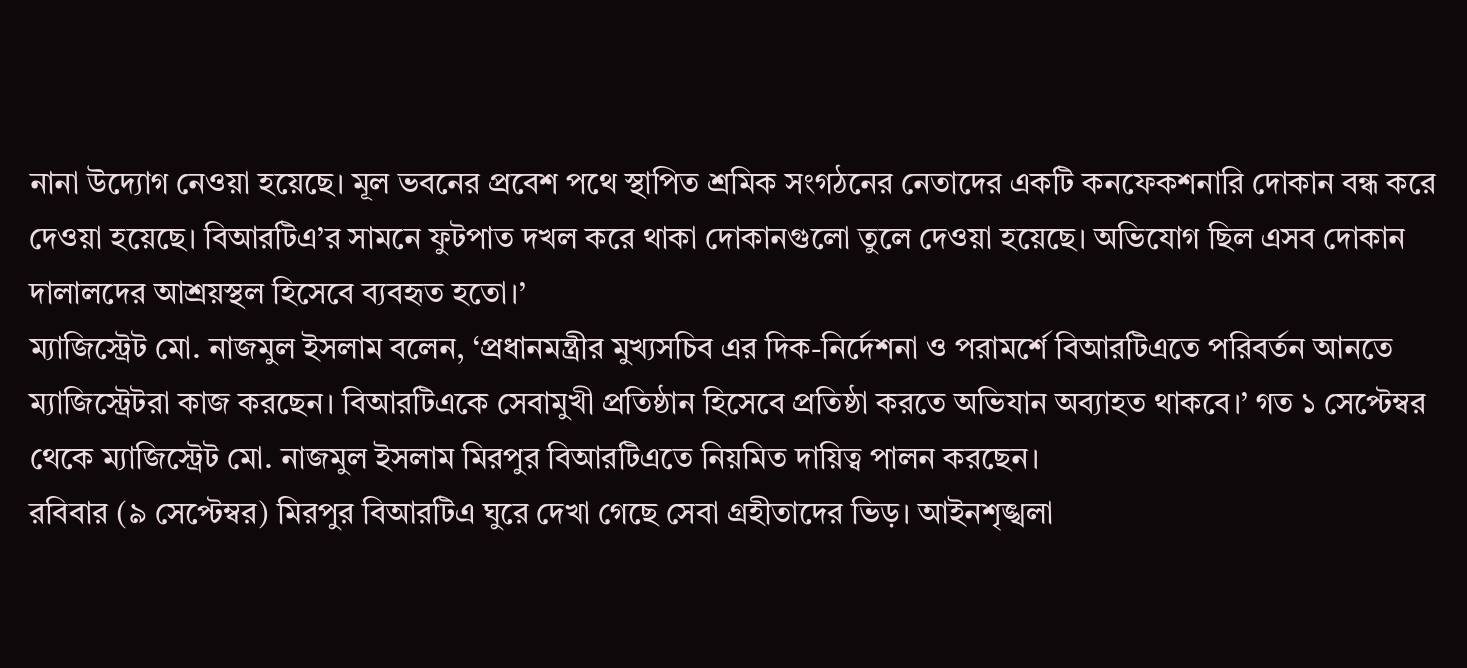নানা উদ্যোগ নেওয়া হয়েছে। মূল ভবনের প্রবেশ পথে স্থাপিত শ্রমিক সংগঠনের নেতাদের একটি কনফেকশনারি দোকান বন্ধ করে দেওয়া হয়েছে। বিআরটিএ’র সামনে ফুটপাত দখল করে থাকা দোকানগুলো তুলে দেওয়া হয়েছে। অভিযোগ ছিল এসব দোকান দালালদের আশ্রয়স্থল হিসেবে ব্যবহৃত হতো।’
ম্যাজিস্ট্রেট মো. নাজমুল ইসলাম বলেন, ‘প্রধানমন্ত্রীর মুখ্যসচিব এর দিক-নির্দেশনা ও পরামর্শে বিআরটিএতে পরিবর্তন আনতে ম্যাজিস্ট্রেটরা কাজ করছেন। বিআরটিএকে সেবামুখী প্রতিষ্ঠান হিসেবে প্রতিষ্ঠা করতে অভিযান অব্যাহত থাকবে।’ গত ১ সেপ্টেম্বর থেকে ম্যাজিস্ট্রেট মো. নাজমুল ইসলাম মিরপুর বিআরটিএতে নিয়মিত দায়িত্ব পালন করছেন।
রবিবার (৯ সেপ্টেম্বর) মিরপুর বিআরটিএ ঘুরে দেখা গেছে সেবা গ্রহীতাদের ভিড়। আইনশৃঙ্খলা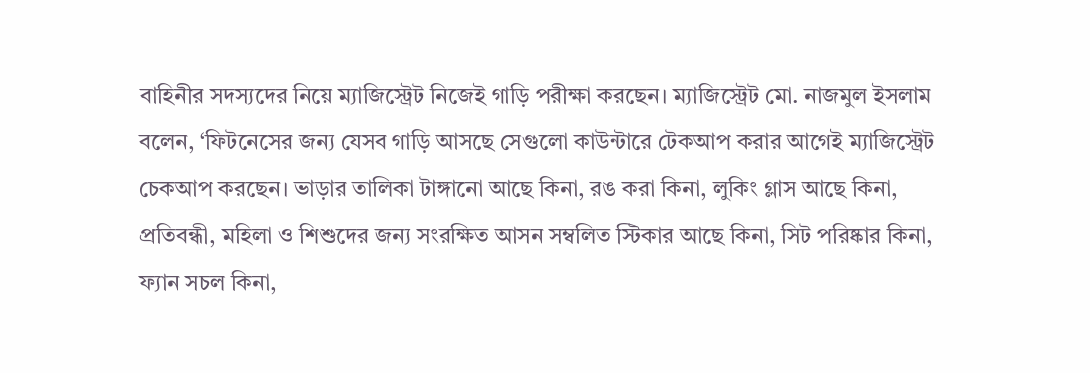বাহিনীর সদস্যদের নিয়ে ম্যাজিস্ট্রেট নিজেই গাড়ি পরীক্ষা করছেন। ম্যাজিস্ট্রেট মো. নাজমুল ইসলাম বলেন, ‘ফিটনেসের জন্য যেসব গাড়ি আসছে সেগুলো কাউন্টারে টেকআপ করার আগেই ম্যাজিস্ট্রেট চেকআপ করছেন। ভাড়ার তালিকা টাঙ্গানো আছে কিনা, রঙ করা কিনা, লুকিং গ্লাস আছে কিনা, প্রতিবন্ধী, মহিলা ও শিশুদের জন্য সংরক্ষিত আসন সম্বলিত স্টিকার আছে কিনা, সিট পরিষ্কার কিনা, ফ্যান সচল কিনা,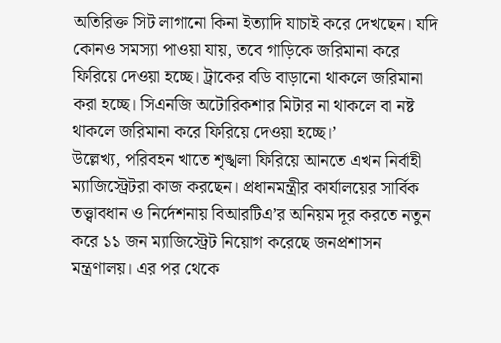অতিরিক্ত সিট লাগানো কিনা ইত্যাদি যাচাই করে দেখছেন। যদি কোনও সমস্যা পাওয়া যায়, তবে গাড়িকে জরিমানা করে ফিরিয়ে দেওয়া হচ্ছে। ট্রাকের বডি বাড়ানো থাকলে জরিমানা করা হচ্ছে। সিএনজি অটোরিকশার মিটার না থাকলে বা নষ্ট থাকলে জরিমানা করে ফিরিয়ে দেওয়া হচ্ছে।’
উল্লেখ্য, পরিবহন খাতে শৃঙ্খলা ফিরিয়ে আনতে এখন নির্বাহী ম্যাজিস্ট্রেটরা কাজ করছেন। প্রধানমন্ত্রীর কার্যালয়ের সার্বিক তত্ত্বাবধান ও নির্দেশনায় বিআরটিএ’র অনিয়ম দূর করতে নতুন করে ১১ জন ম্যাজিস্ট্রেট নিয়োগ করেছে জনপ্রশাসন মন্ত্রণালয়। এর পর থেকে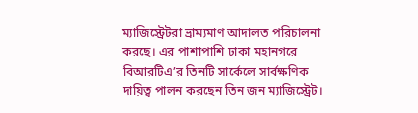ম্যাজিস্ট্রেটরা ভ্রাম্যমাণ আদালত পরিচালনা করছে। এর পাশাপাশি ঢাকা মহানগরে বিআরটিএ’র তিনটি সার্কেলে সার্বক্ষণিক দায়িত্ব পালন করছেন তিন জন ম্যাজিস্ট্রেট।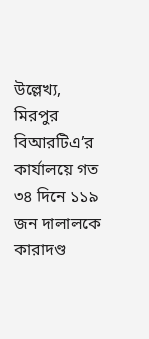উল্লেখ্য, মিরপুর বিআরটিএ’র কার্যালয়ে গত ৩৪ দিনে ১১৯ জন দালালকে কারাদণ্ড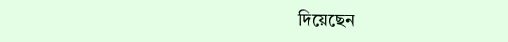দিয়েছেন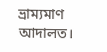ভ্রাম্যমাণ আদালত।